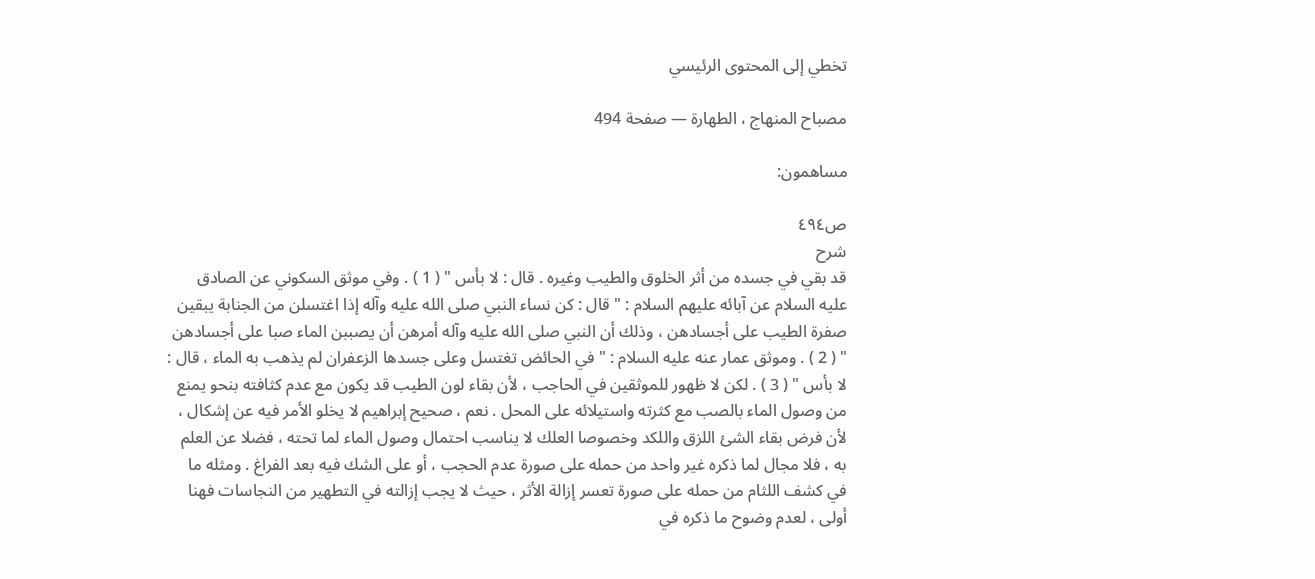تخطي إلى المحتوى الرئيسي

مصباح المنهاج ، الطهارة — صفحة 494

مساهمون:

ص٤٩٤
شرح
قد بقي في جسده من أثر الخلوق والطيب وغيره . قال : لا بأس " ( 1 ) . وفي موثق السكوني عن الصادق عليه السلام عن آبائه عليهم السلام : " قال : كن نساء النبي صلى الله عليه وآله إذا اغتسلن من الجنابة يبقين صفرة الطيب على أجسادهن ، وذلك أن النبي صلى الله عليه وآله أمرهن أن يصببن الماء صبا على أجسادهن " ( 2 ) . وموثق عمار عنه عليه السلام : " في الحائض تغتسل وعلى جسدها الزعفران لم يذهب به الماء ، قال : لا بأس " ( 3 ) . لكن لا ظهور للموثقين في الحاجب ، لأن بقاء لون الطيب قد يكون مع عدم كثافته بنحو يمنع من وصول الماء بالصب مع كثرته واستيلائه على المحل . نعم ، صحيح إبراهيم لا يخلو الأمر فيه عن إشكال ، لأن فرض بقاء الشئ اللزق واللكد وخصوصا العلك لا يناسب احتمال وصول الماء لما تحته ، فضلا عن العلم به ، فلا مجال لما ذكره غير واحد من حمله على صورة عدم الحجب ، أو على الشك فيه بعد الفراغ . ومثله ما في كشف اللثام من حمله على صورة تعسر إزالة الأثر ، حيث لا يجب إزالته في التطهير من النجاسات فهنا أولى ، لعدم وضوح ما ذكره في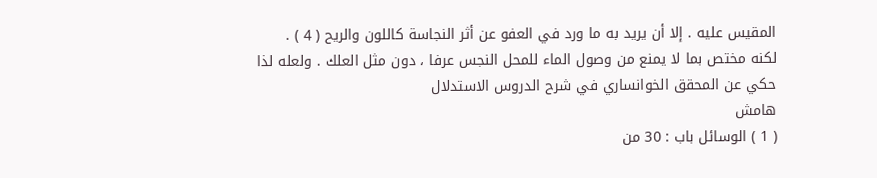المقيس عليه . إلا أن يريد به ما ورد في العفو عن أثر النجاسة كاللون والريح ( 4 ) . لكنه مختص بما لا يمنع من وصول الماء للمحل النجس عرفا ، دون مثل العلك . ولعله لذا حكي عن المحقق الخوانساري في شرح الدروس الاستدلال
هامش
( 1 ) الوسائل باب : 30 من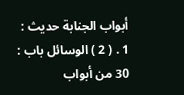أبواب الجنابة حديث : 1 . ( 2 ) الوسائل باب : 30 من أبواب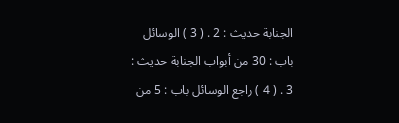الجنابة حديث : 2 . ( 3 ) الوسائل باب : 30 من أبواب الجنابة حديث : 3 . ( 4 ) راجع الوسائل باب : 5 من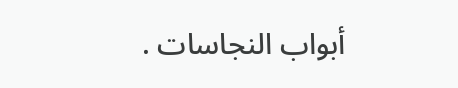أبواب النجاسات .